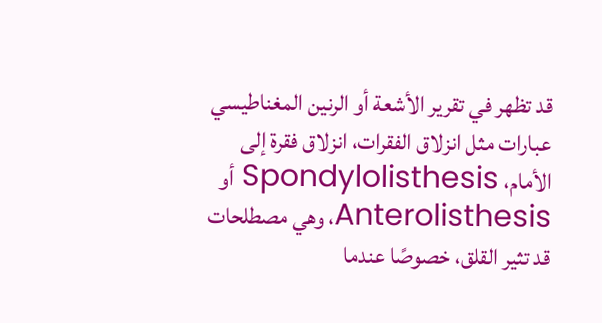قد تظهر في تقرير الأشعة أو الرنين المغناطيسي عبارات مثل انزلاق الفقرات، انزلاق فقرة إلى الأمام، Spondylolisthesis أو Anterolisthesis، وهي مصطلحات قد تثير القلق، خصوصًا عندما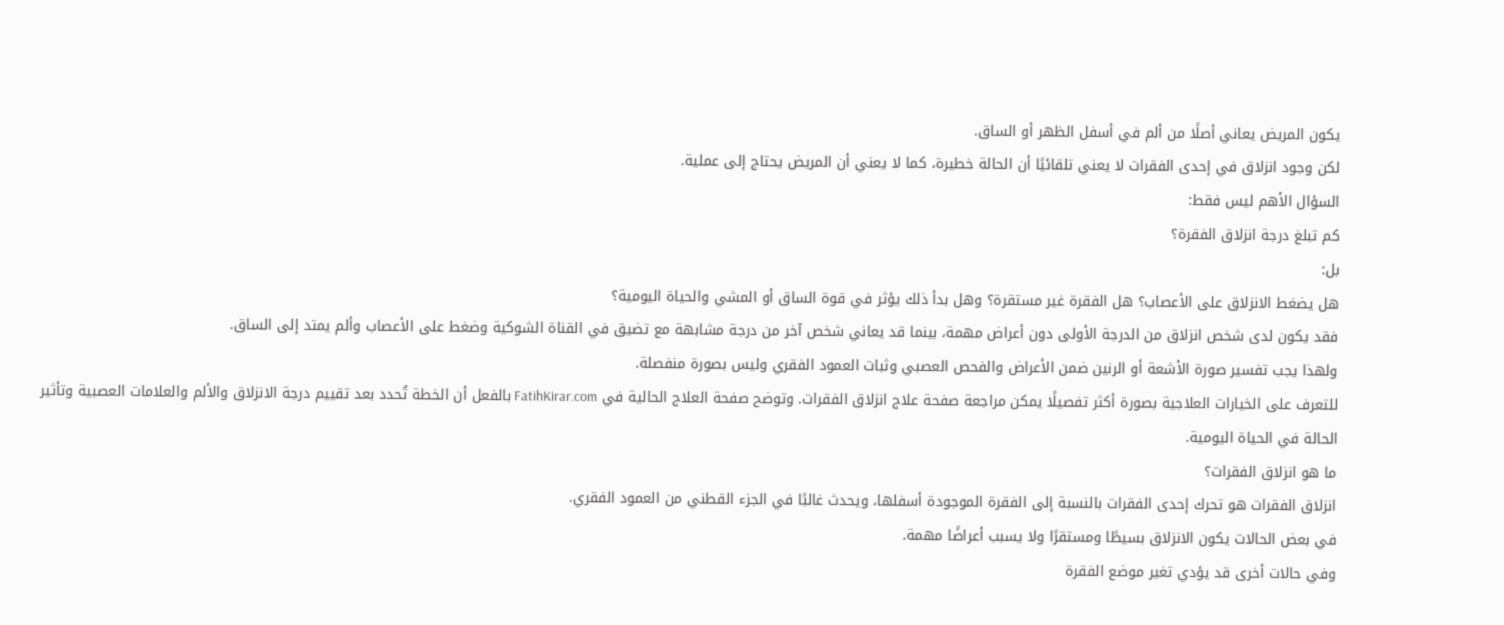يكون المريض يعاني أصلًا من ألم في أسفل الظهر أو الساق.
لكن وجود انزلاق في إحدى الفقرات لا يعني تلقائيًا أن الحالة خطيرة، كما لا يعني أن المريض يحتاج إلى عملية.
السؤال الأهم ليس فقط:
كم تبلغ درجة انزلاق الفقرة؟
بل:
هل يضغط الانزلاق على الأعصاب؟ هل الفقرة غير مستقرة؟ وهل بدأ ذلك يؤثر في قوة الساق أو المشي والحياة اليومية؟
فقد يكون لدى شخص انزلاق من الدرجة الأولى دون أعراض مهمة، بينما قد يعاني شخص آخر من درجة مشابهة مع تضيق في القناة الشوكية وضغط على الأعصاب وألم يمتد إلى الساق.
ولهذا يجب تفسير صورة الأشعة أو الرنين ضمن الأعراض والفحص العصبي وثبات العمود الفقري وليس بصورة منفصلة.
للتعرف على الخيارات العلاجية بصورة أكثر تفصيلًا يمكن مراجعة صفحة علاج انزلاق الفقرات. وتوضح صفحة العلاج الحالية في FatihKirar.com بالفعل أن الخطة تُحدد بعد تقييم درجة الانزلاق والألم والعلامات العصبية وتأثير الحالة في الحياة اليومية.
ما هو انزلاق الفقرات؟
انزلاق الفقرات هو تحرك إحدى الفقرات بالنسبة إلى الفقرة الموجودة أسفلها، ويحدث غالبًا في الجزء القطني من العمود الفقري.
في بعض الحالات يكون الانزلاق بسيطًا ومستقرًا ولا يسبب أعراضًا مهمة.
وفي حالات أخرى قد يؤدي تغير موضع الفقرة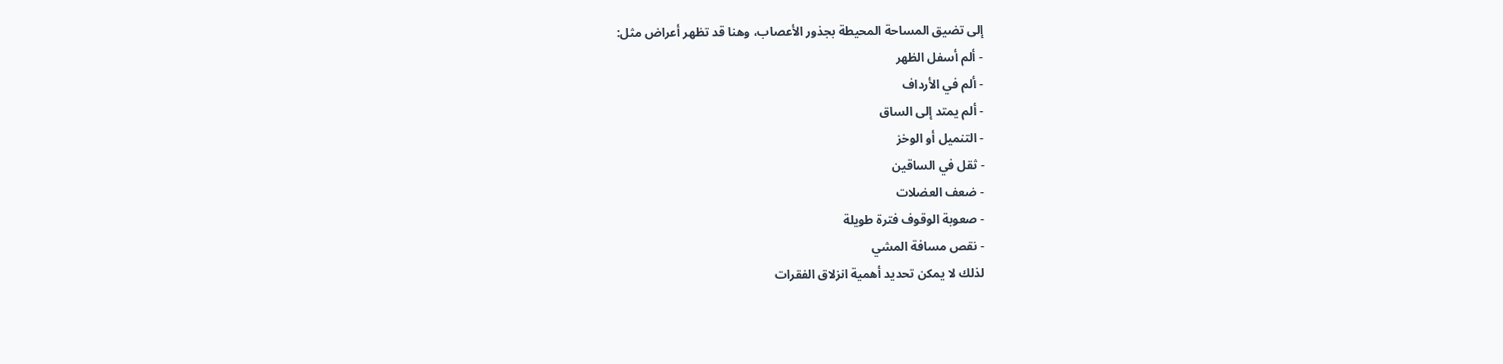إلى تضيق المساحة المحيطة بجذور الأعصاب، وهنا قد تظهر أعراض مثل:
- ألم أسفل الظهر
- ألم في الأرداف
- ألم يمتد إلى الساق
- التنميل أو الوخز
- ثقل في الساقين
- ضعف العضلات
- صعوبة الوقوف فترة طويلة
- نقص مسافة المشي
لذلك لا يمكن تحديد أهمية انزلاق الفقرات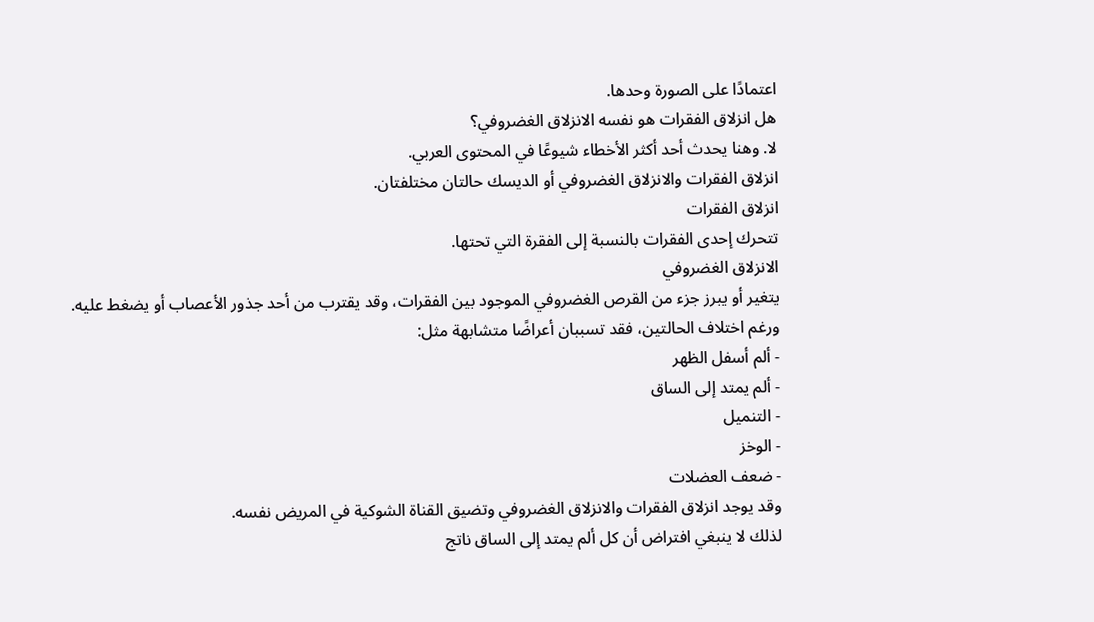اعتمادًا على الصورة وحدها.
هل انزلاق الفقرات هو نفسه الانزلاق الغضروفي؟
لا. وهنا يحدث أحد أكثر الأخطاء شيوعًا في المحتوى العربي.
انزلاق الفقرات والانزلاق الغضروفي أو الديسك حالتان مختلفتان.
انزلاق الفقرات
تتحرك إحدى الفقرات بالنسبة إلى الفقرة التي تحتها.
الانزلاق الغضروفي
يتغير أو يبرز جزء من القرص الغضروفي الموجود بين الفقرات، وقد يقترب من أحد جذور الأعصاب أو يضغط عليه.
ورغم اختلاف الحالتين، فقد تسببان أعراضًا متشابهة مثل:
- ألم أسفل الظهر
- ألم يمتد إلى الساق
- التنميل
- الوخز
- ضعف العضلات
وقد يوجد انزلاق الفقرات والانزلاق الغضروفي وتضيق القناة الشوكية في المريض نفسه.
لذلك لا ينبغي افتراض أن كل ألم يمتد إلى الساق ناتج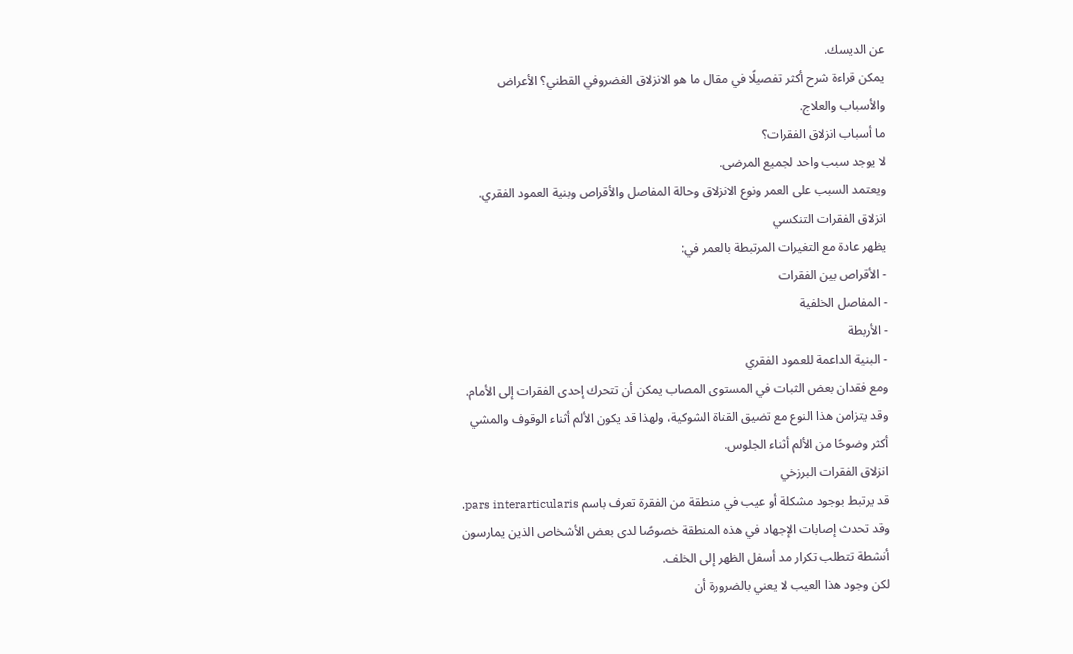عن الديسك.
يمكن قراءة شرح أكثر تفصيلًا في مقال ما هو الانزلاق الغضروفي القطني؟ الأعراض والأسباب والعلاج.
ما أسباب انزلاق الفقرات؟
لا يوجد سبب واحد لجميع المرضى.
ويعتمد السبب على العمر ونوع الانزلاق وحالة المفاصل والأقراص وبنية العمود الفقري.
انزلاق الفقرات التنكسي
يظهر عادة مع التغيرات المرتبطة بالعمر في:
- الأقراص بين الفقرات
- المفاصل الخلفية
- الأربطة
- البنية الداعمة للعمود الفقري
ومع فقدان بعض الثبات في المستوى المصاب يمكن أن تتحرك إحدى الفقرات إلى الأمام.
وقد يتزامن هذا النوع مع تضيق القناة الشوكية، ولهذا قد يكون الألم أثناء الوقوف والمشي أكثر وضوحًا من الألم أثناء الجلوس.
انزلاق الفقرات البرزخي
قد يرتبط بوجود مشكلة أو عيب في منطقة من الفقرة تعرف باسم pars interarticularis.
وقد تحدث إصابات الإجهاد في هذه المنطقة خصوصًا لدى بعض الأشخاص الذين يمارسون أنشطة تتطلب تكرار مد أسفل الظهر إلى الخلف.
لكن وجود هذا العيب لا يعني بالضرورة أن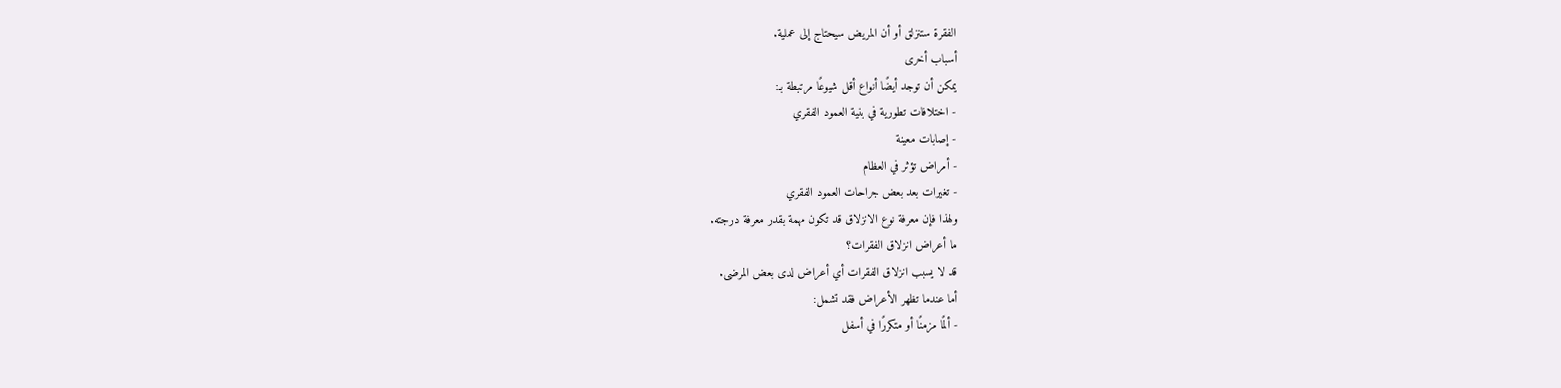الفقرة ستنزلق أو أن المريض سيحتاج إلى عملية.
أسباب أخرى
يمكن أن توجد أيضًا أنواع أقل شيوعًا مرتبطة بـ:
- اختلافات تطورية في بنية العمود الفقري
- إصابات معينة
- أمراض تؤثر في العظام
- تغيرات بعد بعض جراحات العمود الفقري
ولهذا فإن معرفة نوع الانزلاق قد تكون مهمة بقدر معرفة درجته.
ما أعراض انزلاق الفقرات؟
قد لا يسبب انزلاق الفقرات أي أعراض لدى بعض المرضى.
أما عندما تظهر الأعراض فقد تشمل:
- ألمًا مزمنًا أو متكررًا في أسفل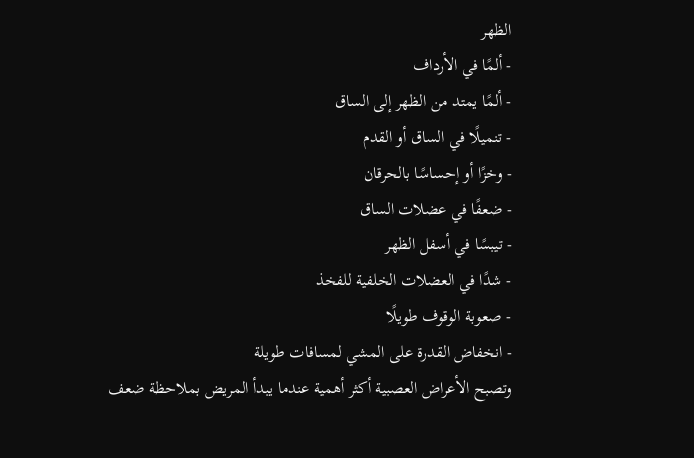الظهر
- ألمًا في الأرداف
- ألمًا يمتد من الظهر إلى الساق
- تنميلًا في الساق أو القدم
- وخزًا أو إحساسًا بالحرقان
- ضعفًا في عضلات الساق
- تيبسًا في أسفل الظهر
- شدًا في العضلات الخلفية للفخذ
- صعوبة الوقوف طويلًا
- انخفاض القدرة على المشي لمسافات طويلة
وتصبح الأعراض العصبية أكثر أهمية عندما يبدأ المريض بملاحظة ضعف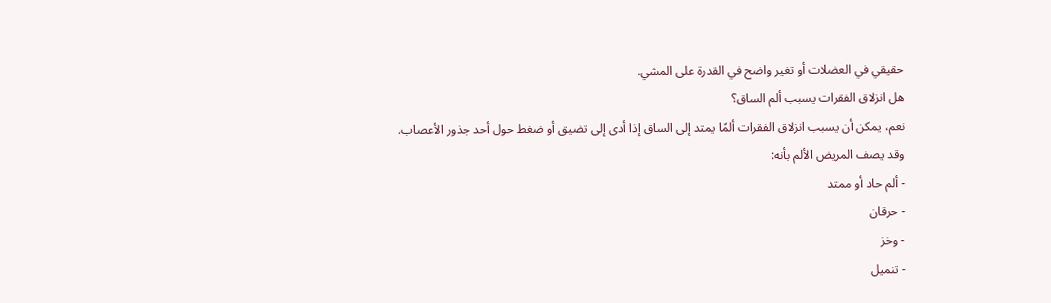حقيقي في العضلات أو تغير واضح في القدرة على المشي.
هل انزلاق الفقرات يسبب ألم الساق؟
نعم، يمكن أن يسبب انزلاق الفقرات ألمًا يمتد إلى الساق إذا أدى إلى تضيق أو ضغط حول أحد جذور الأعصاب.
وقد يصف المريض الألم بأنه:
- ألم حاد أو ممتد
- حرقان
- وخز
- تنميل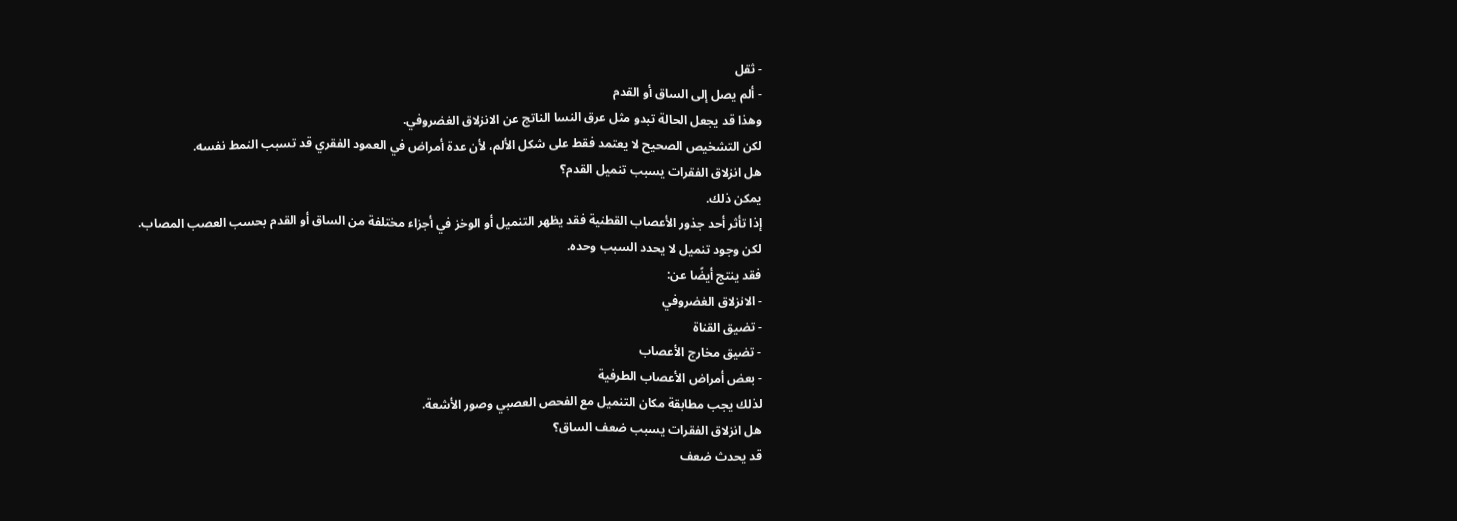- ثقل
- ألم يصل إلى الساق أو القدم
وهذا قد يجعل الحالة تبدو مثل عرق النسا الناتج عن الانزلاق الغضروفي.
لكن التشخيص الصحيح لا يعتمد فقط على شكل الألم، لأن عدة أمراض في العمود الفقري قد تسبب النمط نفسه.
هل انزلاق الفقرات يسبب تنميل القدم؟
يمكن ذلك.
إذا تأثر أحد جذور الأعصاب القطنية فقد يظهر التنميل أو الوخز في أجزاء مختلفة من الساق أو القدم بحسب العصب المصاب.
لكن وجود تنميل لا يحدد السبب وحده.
فقد ينتج أيضًا عن:
- الانزلاق الغضروفي
- تضيق القناة
- تضيق مخارج الأعصاب
- بعض أمراض الأعصاب الطرفية
لذلك يجب مطابقة مكان التنميل مع الفحص العصبي وصور الأشعة.
هل انزلاق الفقرات يسبب ضعف الساق؟
قد يحدث ضعف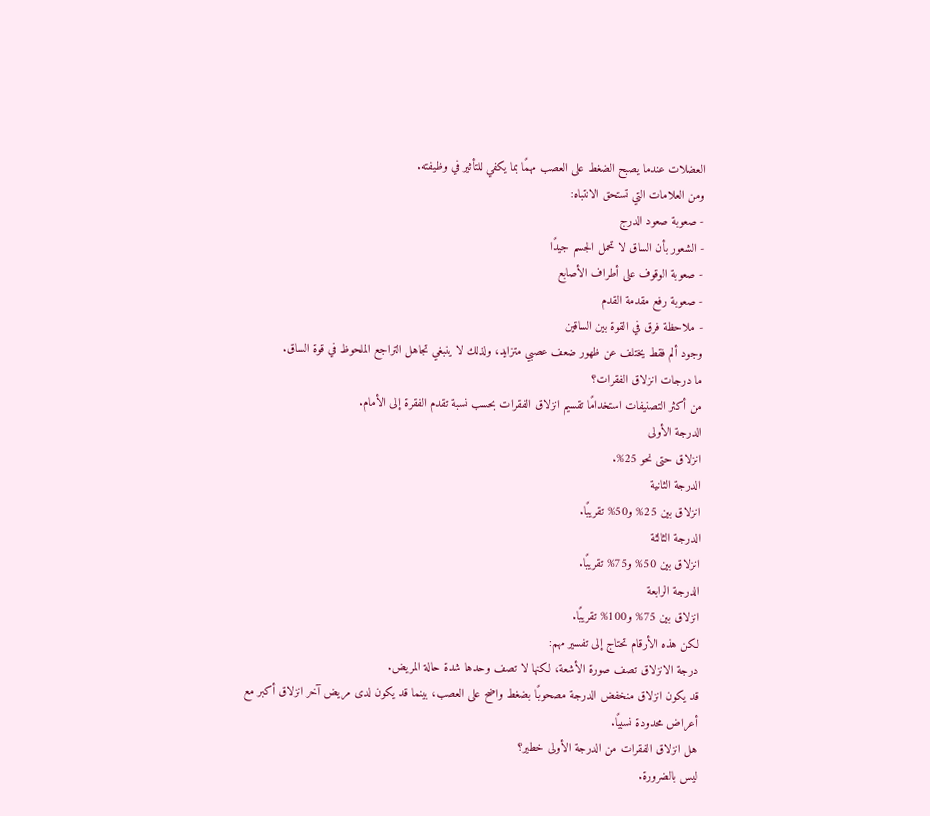العضلات عندما يصبح الضغط على العصب مهمًا بما يكفي للتأثير في وظيفته.
ومن العلامات التي تستحق الانتباه:
- صعوبة صعود الدرج
- الشعور بأن الساق لا تحمل الجسم جيدًا
- صعوبة الوقوف على أطراف الأصابع
- صعوبة رفع مقدمة القدم
- ملاحظة فرق في القوة بين الساقين
وجود ألم فقط يختلف عن ظهور ضعف عصبي متزايد، ولذلك لا ينبغي تجاهل التراجع الملحوظ في قوة الساق.
ما درجات انزلاق الفقرات؟
من أكثر التصنيفات استخدامًا تقسيم انزلاق الفقرات بحسب نسبة تقدم الفقرة إلى الأمام.
الدرجة الأولى
انزلاق حتى نحو 25%.
الدرجة الثانية
انزلاق بين 25% و50% تقريبًا.
الدرجة الثالثة
انزلاق بين 50% و75% تقريبًا.
الدرجة الرابعة
انزلاق بين 75% و100% تقريبًا.
لكن هذه الأرقام تحتاج إلى تفسير مهم:
درجة الانزلاق تصف صورة الأشعة، لكنها لا تصف وحدها شدة حالة المريض.
قد يكون انزلاق منخفض الدرجة مصحوبًا بضغط واضح على العصب، بينما قد يكون لدى مريض آخر انزلاق أكبر مع أعراض محدودة نسبيًا.
هل انزلاق الفقرات من الدرجة الأولى خطير؟
ليس بالضرورة.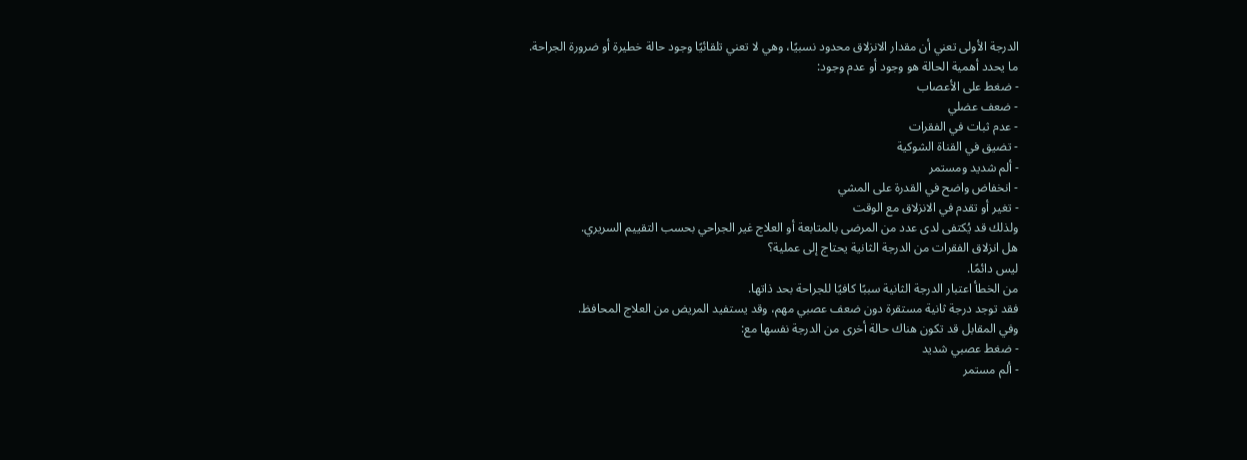الدرجة الأولى تعني أن مقدار الانزلاق محدود نسبيًا، وهي لا تعني تلقائيًا وجود حالة خطيرة أو ضرورة الجراحة.
ما يحدد أهمية الحالة هو وجود أو عدم وجود:
- ضغط على الأعصاب
- ضعف عضلي
- عدم ثبات في الفقرات
- تضيق في القناة الشوكية
- ألم شديد ومستمر
- انخفاض واضح في القدرة على المشي
- تغير أو تقدم في الانزلاق مع الوقت
ولذلك قد يُكتفى لدى عدد من المرضى بالمتابعة أو العلاج غير الجراحي بحسب التقييم السريري.
هل انزلاق الفقرات من الدرجة الثانية يحتاج إلى عملية؟
ليس دائمًا.
من الخطأ اعتبار الدرجة الثانية سببًا كافيًا للجراحة بحد ذاتها.
فقد توجد درجة ثانية مستقرة دون ضعف عصبي مهم، وقد يستفيد المريض من العلاج المحافظ.
وفي المقابل قد تكون هناك حالة أخرى من الدرجة نفسها مع:
- ضغط عصبي شديد
- ألم مستمر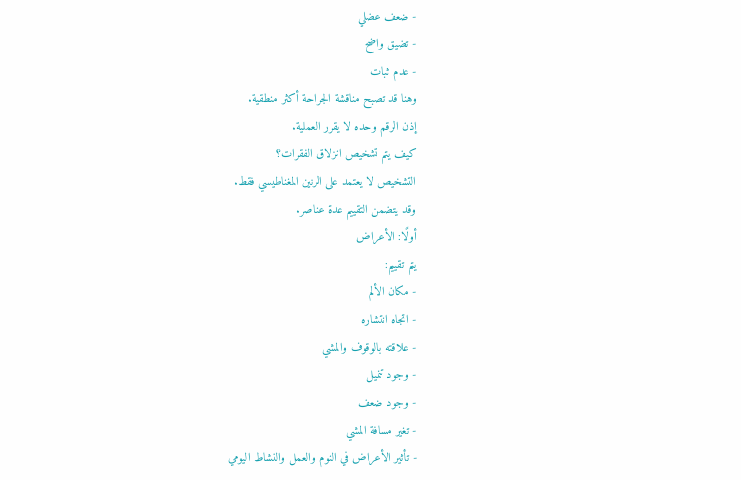- ضعف عضلي
- تضيق واضح
- عدم ثبات
وهنا قد تصبح مناقشة الجراحة أكثر منطقية.
إذن الرقم وحده لا يقرر العملية.
كيف يتم تشخيص انزلاق الفقرات؟
التشخيص لا يعتمد على الرنين المغناطيسي فقط.
وقد يتضمن التقييم عدة عناصر.
أولًا: الأعراض
يتم تقييم:
- مكان الألم
- اتجاه انتشاره
- علاقته بالوقوف والمشي
- وجود تنميل
- وجود ضعف
- تغير مسافة المشي
- تأثير الأعراض في النوم والعمل والنشاط اليومي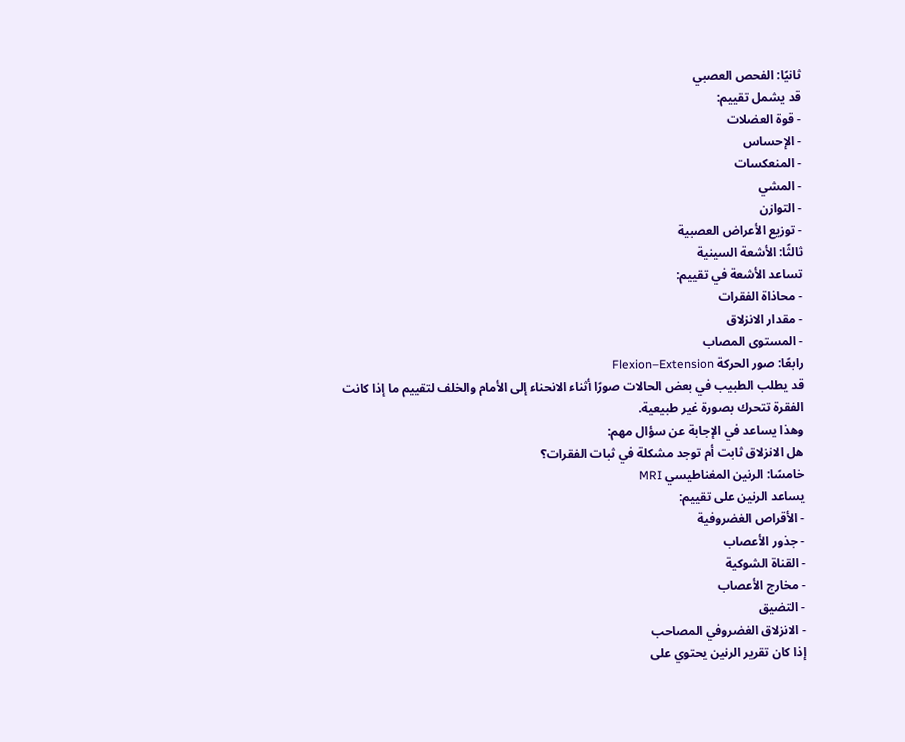ثانيًا: الفحص العصبي
قد يشمل تقييم:
- قوة العضلات
- الإحساس
- المنعكسات
- المشي
- التوازن
- توزيع الأعراض العصبية
ثالثًا: الأشعة السينية
تساعد الأشعة في تقييم:
- محاذاة الفقرات
- مقدار الانزلاق
- المستوى المصاب
رابعًا: صور الحركة Flexion–Extension
قد يطلب الطبيب في بعض الحالات صورًا أثناء الانحناء إلى الأمام والخلف لتقييم ما إذا كانت الفقرة تتحرك بصورة غير طبيعية.
وهذا يساعد في الإجابة عن سؤال مهم:
هل الانزلاق ثابت أم توجد مشكلة في ثبات الفقرات؟
خامسًا: الرنين المغناطيسي MRI
يساعد الرنين على تقييم:
- الأقراص الغضروفية
- جذور الأعصاب
- القناة الشوكية
- مخارج الأعصاب
- التضيق
- الانزلاق الغضروفي المصاحب
إذا كان تقرير الرنين يحتوي على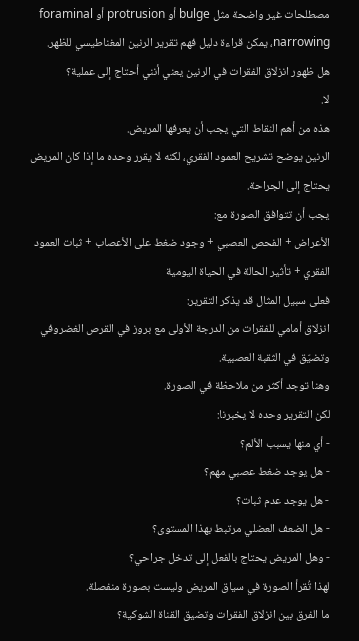مصطلحات غير واضحة مثل bulge أو protrusion أو foraminal narrowing، يمكن قراءة دليل فهم تقرير الرنين المغناطيسي للظهر.
هل ظهور انزلاق الفقرات في الرنين يعني أنني أحتاج إلى عملية؟
لا.
هذه من أهم النقاط التي يجب أن يعرفها المريض.
الرنين يوضح تشريح العمود الفقري، لكنه لا يقرر وحده ما إذا كان المريض يحتاج إلى الجراحة.
يجب أن تتوافق الصورة مع:
الأعراض + الفحص العصبي + وجود ضغط على الأعصاب + ثبات العمود الفقري + تأثير الحالة في الحياة اليومية
فعلى سبيل المثال قد يذكر التقرير:
انزلاق أمامي للفقرات من الدرجة الأولى مع بروز في القرص الغضروفي وتضيّق في الثقبة العصبية.
وهنا توجد أكثر من ملاحظة في الصورة.
لكن التقرير وحده لا يخبرنا:
- أي منها يسبب الألم؟
- هل يوجد ضغط عصبي مهم؟
- هل يوجد عدم ثبات؟
- هل الضعف العضلي مرتبط بهذا المستوى؟
- وهل المريض يحتاج بالفعل إلى تدخل جراحي؟
لهذا تُقرأ الصورة في سياق المريض وليست بصورة منفصلة.
ما الفرق بين انزلاق الفقرات وتضيق القناة الشوكية؟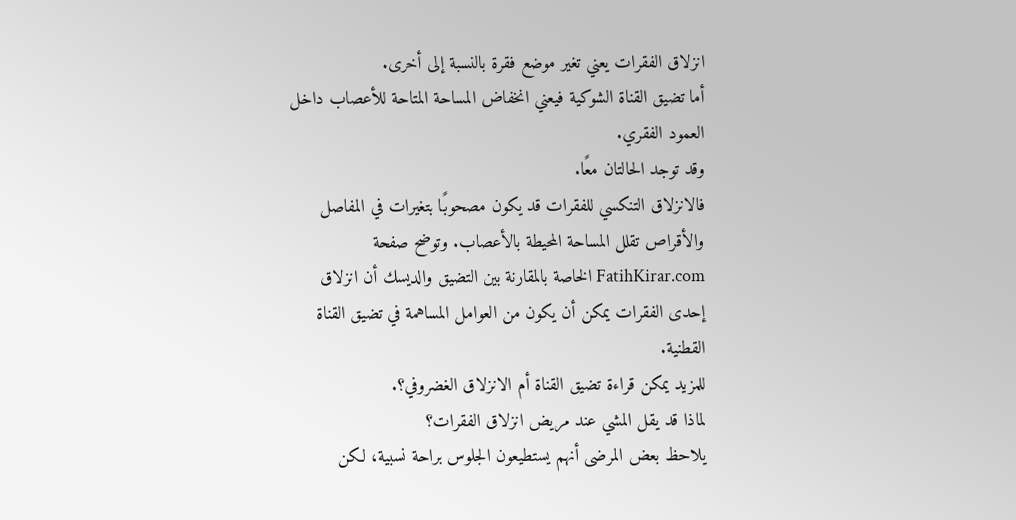انزلاق الفقرات يعني تغير موضع فقرة بالنسبة إلى أخرى.
أما تضيق القناة الشوكية فيعني انخفاض المساحة المتاحة للأعصاب داخل العمود الفقري.
وقد توجد الحالتان معًا.
فالانزلاق التنكسي للفقرات قد يكون مصحوبًا بتغيرات في المفاصل والأقراص تقلل المساحة المحيطة بالأعصاب. وتوضح صفحة FatihKirar.com الخاصة بالمقارنة بين التضيق والديسك أن انزلاق إحدى الفقرات يمكن أن يكون من العوامل المساهمة في تضيق القناة القطنية.
للمزيد يمكن قراءة تضيق القناة أم الانزلاق الغضروفي؟.
لماذا قد يقل المشي عند مريض انزلاق الفقرات؟
يلاحظ بعض المرضى أنهم يستطيعون الجلوس براحة نسبية، لكن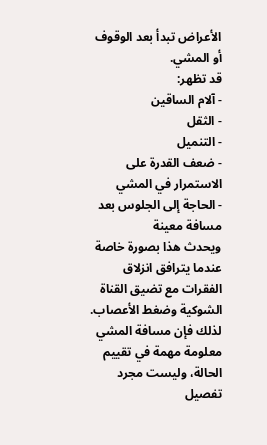الأعراض تبدأ بعد الوقوف أو المشي.
قد تظهر:
- آلام الساقين
- الثقل
- التنميل
- ضعف القدرة على الاستمرار في المشي
- الحاجة إلى الجلوس بعد مسافة معينة
ويحدث هذا بصورة خاصة عندما يترافق انزلاق الفقرات مع تضيق القناة الشوكية وضغط الأعصاب.
لذلك فإن مسافة المشي معلومة مهمة في تقييم الحالة، وليست مجرد تفصيل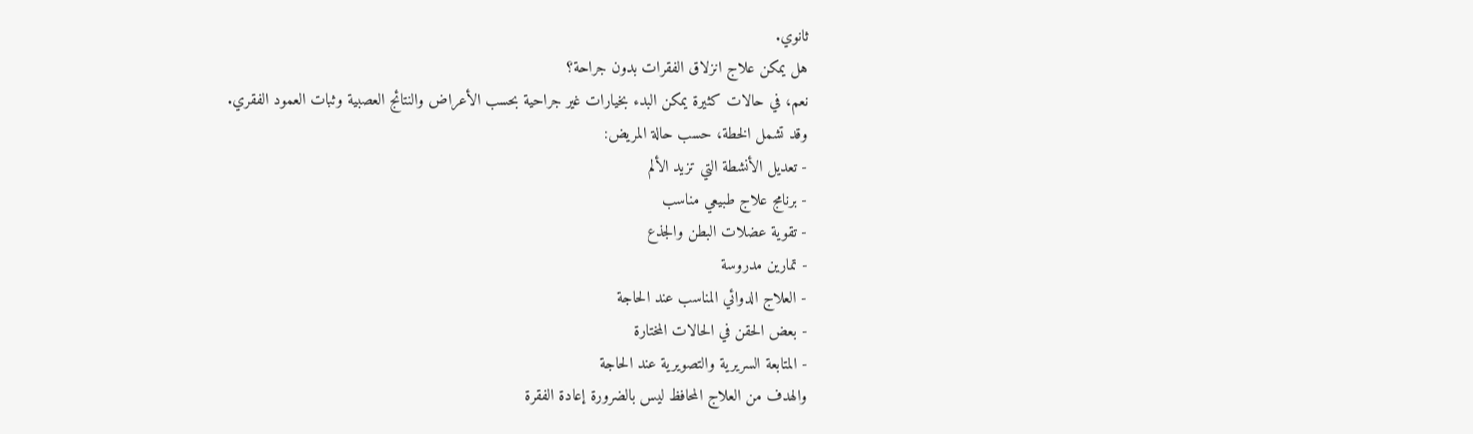ثانوي.
هل يمكن علاج انزلاق الفقرات بدون جراحة؟
نعم، في حالات كثيرة يمكن البدء بخيارات غير جراحية بحسب الأعراض والنتائج العصبية وثبات العمود الفقري.
وقد تشمل الخطة، حسب حالة المريض:
- تعديل الأنشطة التي تزيد الألم
- برنامج علاج طبيعي مناسب
- تقوية عضلات البطن والجذع
- تمارين مدروسة
- العلاج الدوائي المناسب عند الحاجة
- بعض الحقن في الحالات المختارة
- المتابعة السريرية والتصويرية عند الحاجة
والهدف من العلاج المحافظ ليس بالضرورة إعادة الفقرة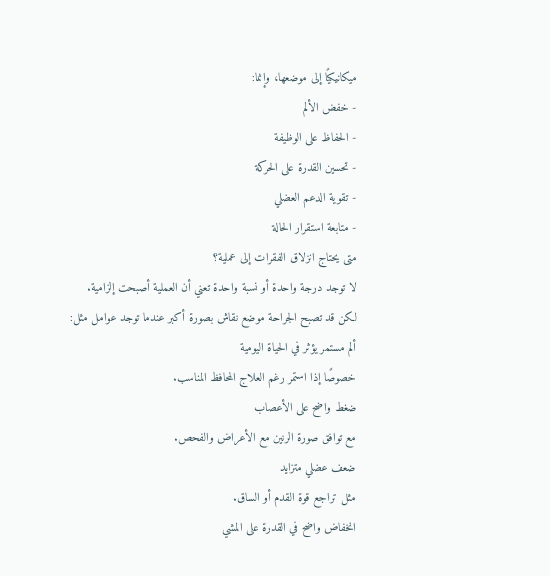ميكانيكيًا إلى موضعها، وإنما:
- خفض الألم
- الحفاظ على الوظيفة
- تحسين القدرة على الحركة
- تقوية الدعم العضلي
- متابعة استقرار الحالة
متى يحتاج انزلاق الفقرات إلى عملية؟
لا توجد درجة واحدة أو نسبة واحدة تعني أن العملية أصبحت إلزامية.
لكن قد تصبح الجراحة موضع نقاش بصورة أكبر عندما توجد عوامل مثل:
ألم مستمر يؤثر في الحياة اليومية
خصوصًا إذا استمر رغم العلاج المحافظ المناسب.
ضغط واضح على الأعصاب
مع توافق صورة الرنين مع الأعراض والفحص.
ضعف عضلي متزايد
مثل تراجع قوة القدم أو الساق.
انخفاض واضح في القدرة على المشي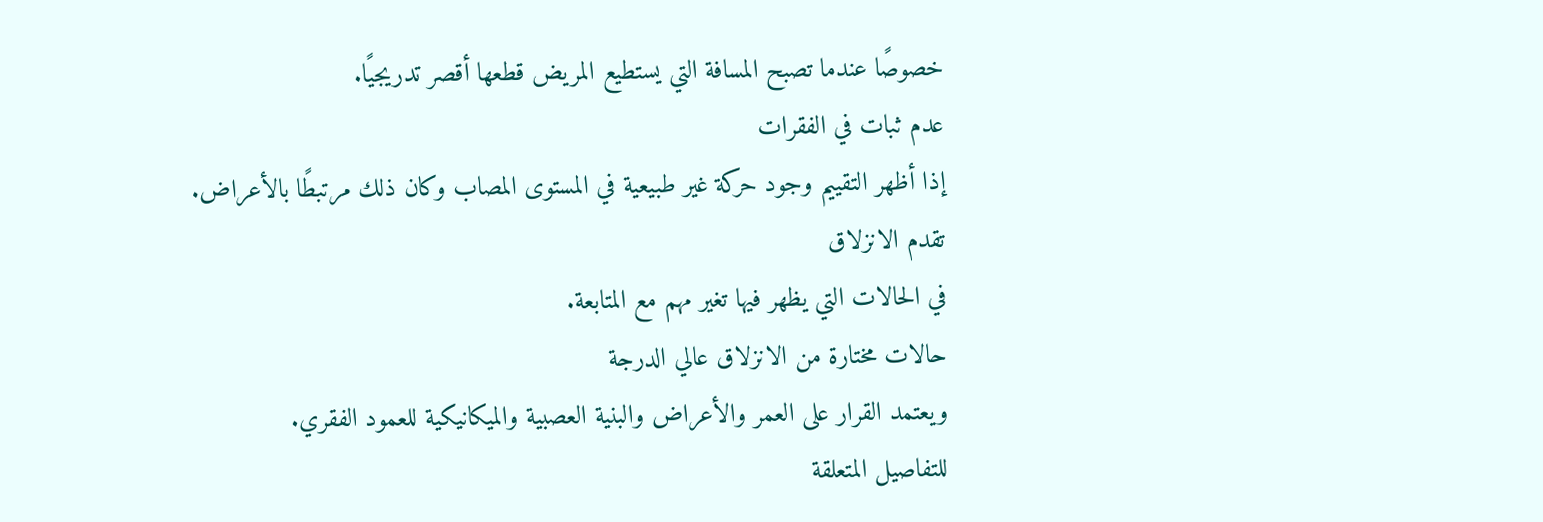خصوصًا عندما تصبح المسافة التي يستطيع المريض قطعها أقصر تدريجيًا.
عدم ثبات في الفقرات
إذا أظهر التقييم وجود حركة غير طبيعية في المستوى المصاب وكان ذلك مرتبطًا بالأعراض.
تقدم الانزلاق
في الحالات التي يظهر فيها تغير مهم مع المتابعة.
حالات مختارة من الانزلاق عالي الدرجة
ويعتمد القرار على العمر والأعراض والبنية العصبية والميكانيكية للعمود الفقري.
للتفاصيل المتعلقة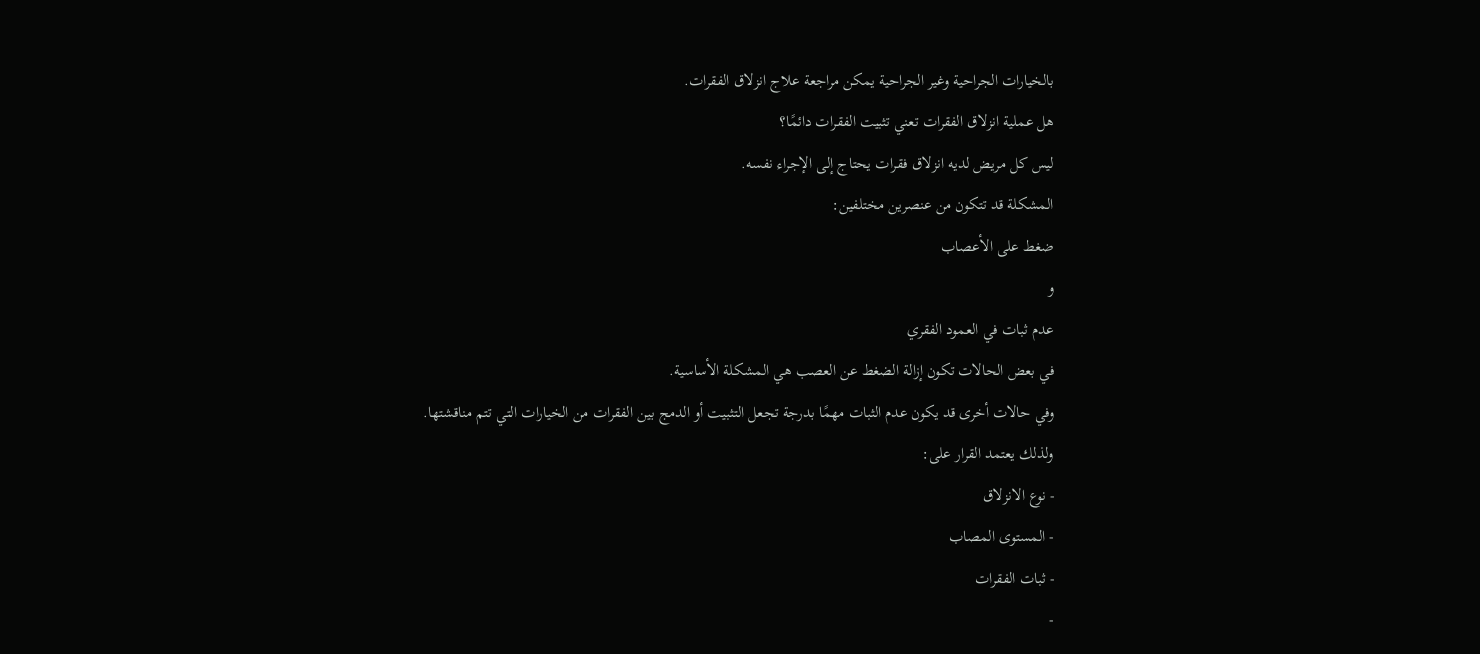بالخيارات الجراحية وغير الجراحية يمكن مراجعة علاج انزلاق الفقرات.
هل عملية انزلاق الفقرات تعني تثبيت الفقرات دائمًا؟
ليس كل مريض لديه انزلاق فقرات يحتاج إلى الإجراء نفسه.
المشكلة قد تتكون من عنصرين مختلفين:
ضغط على الأعصاب
و
عدم ثبات في العمود الفقري
في بعض الحالات تكون إزالة الضغط عن العصب هي المشكلة الأساسية.
وفي حالات أخرى قد يكون عدم الثبات مهمًا بدرجة تجعل التثبيت أو الدمج بين الفقرات من الخيارات التي تتم مناقشتها.
ولذلك يعتمد القرار على:
- نوع الانزلاق
- المستوى المصاب
- ثبات الفقرات
-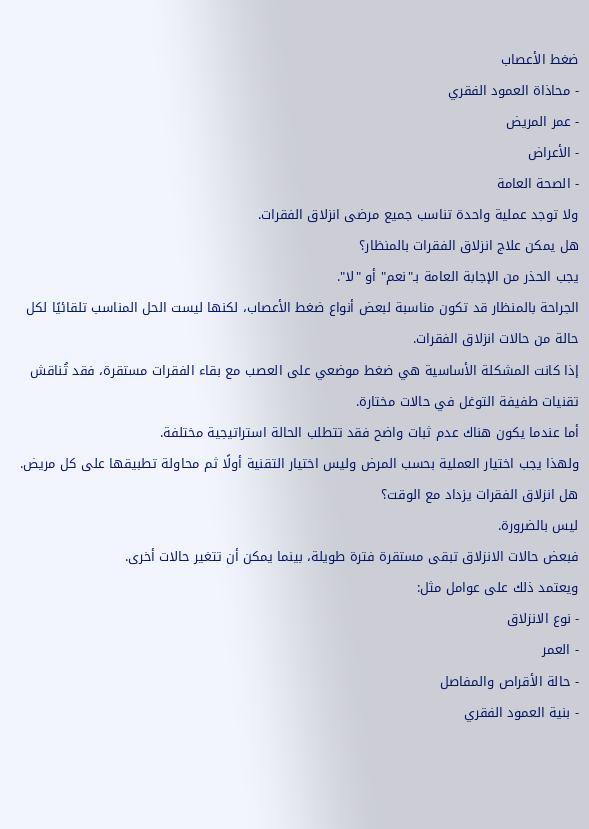ضغط الأعصاب
- محاذاة العمود الفقري
- عمر المريض
- الأعراض
- الصحة العامة
ولا توجد عملية واحدة تناسب جميع مرضى انزلاق الفقرات.
هل يمكن علاج انزلاق الفقرات بالمنظار؟
يجب الحذر من الإجابة العامة بـ"نعم" أو "لا".
الجراحة بالمنظار قد تكون مناسبة لبعض أنواع ضغط الأعصاب، لكنها ليست الحل المناسب تلقائيًا لكل حالة من حالات انزلاق الفقرات.
إذا كانت المشكلة الأساسية هي ضغط موضعي على العصب مع بقاء الفقرات مستقرة، فقد تُناقش تقنيات طفيفة التوغل في حالات مختارة.
أما عندما يكون هناك عدم ثبات واضح فقد تتطلب الحالة استراتيجية مختلفة.
ولهذا يجب اختيار العملية بحسب المرض وليس اختيار التقنية أولًا ثم محاولة تطبيقها على كل مريض.
هل انزلاق الفقرات يزداد مع الوقت؟
ليس بالضرورة.
فبعض حالات الانزلاق تبقى مستقرة فترة طويلة، بينما يمكن أن تتغير حالات أخرى.
ويعتمد ذلك على عوامل مثل:
- نوع الانزلاق
- العمر
- حالة الأقراص والمفاصل
- بنية العمود الفقري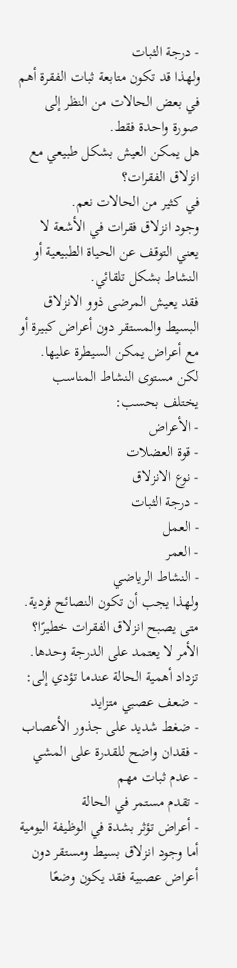- درجة الثبات
ولهذا قد تكون متابعة ثبات الفقرة أهم في بعض الحالات من النظر إلى صورة واحدة فقط.
هل يمكن العيش بشكل طبيعي مع انزلاق الفقرات؟
في كثير من الحالات نعم.
وجود انزلاق فقرات في الأشعة لا يعني التوقف عن الحياة الطبيعية أو النشاط بشكل تلقائي.
فقد يعيش المرضى ذوو الانزلاق البسيط والمستقر دون أعراض كبيرة أو مع أعراض يمكن السيطرة عليها.
لكن مستوى النشاط المناسب يختلف بحسب:
- الأعراض
- قوة العضلات
- نوع الانزلاق
- درجة الثبات
- العمل
- العمر
- النشاط الرياضي
ولهذا يجب أن تكون النصائح فردية.
متى يصبح انزلاق الفقرات خطيرًا؟
الأمر لا يعتمد على الدرجة وحدها.
تزداد أهمية الحالة عندما تؤدي إلى:
- ضعف عصبي متزايد
- ضغط شديد على جذور الأعصاب
- فقدان واضح للقدرة على المشي
- عدم ثبات مهم
- تقدم مستمر في الحالة
- أعراض تؤثر بشدة في الوظيفة اليومية
أما وجود انزلاق بسيط ومستقر دون أعراض عصبية فقد يكون وضعًا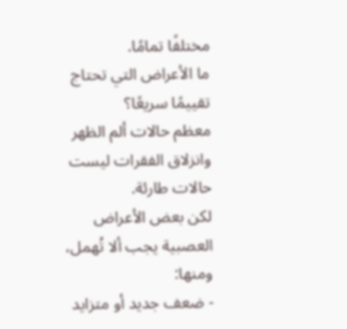مختلفًا تمامًا.
ما الأعراض التي تحتاج تقييمًا سريعًا؟
معظم حالات ألم الظهر وانزلاق الفقرات ليست حالات طارئة.
لكن بعض الأعراض العصبية يجب ألا تُهمل، ومنها:
- ضعف جديد أو متزايد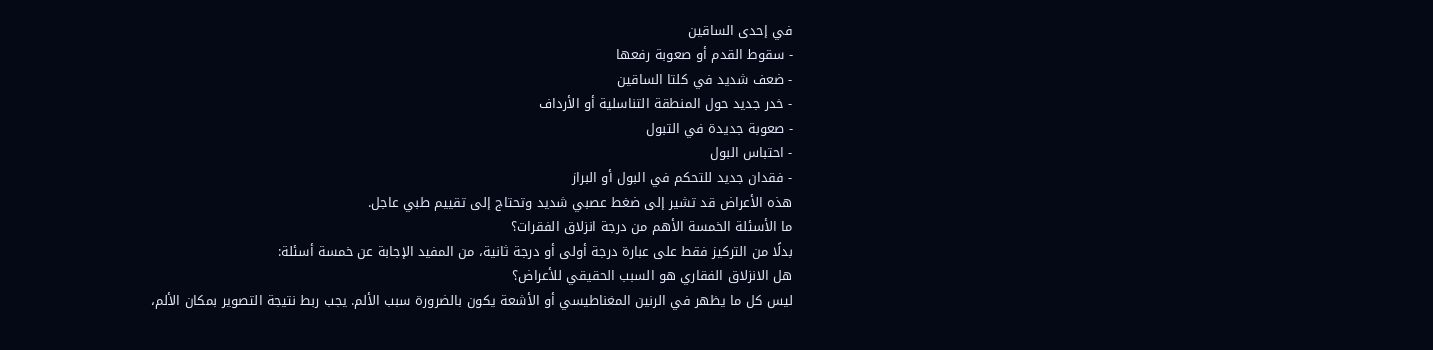في إحدى الساقين
- سقوط القدم أو صعوبة رفعها
- ضعف شديد في كلتا الساقين
- خدر جديد حول المنطقة التناسلية أو الأرداف
- صعوبة جديدة في التبول
- احتباس البول
- فقدان جديد للتحكم في البول أو البراز
هذه الأعراض قد تشير إلى ضغط عصبي شديد وتحتاج إلى تقييم طبي عاجل.
ما الأسئلة الخمسة الأهم من درجة انزلاق الفقرات؟
بدلًا من التركيز فقط على عبارة درجة أولى أو درجة ثانية، من المفيد الإجابة عن خمسة أسئلة:
هل الانزلاق الفقاري هو السبب الحقيقي للأعراض؟
ليس كل ما يظهر في الرنين المغناطيسي أو الأشعة يكون بالضرورة سبب الألم. يجب ربط نتيجة التصوير بمكان الألم،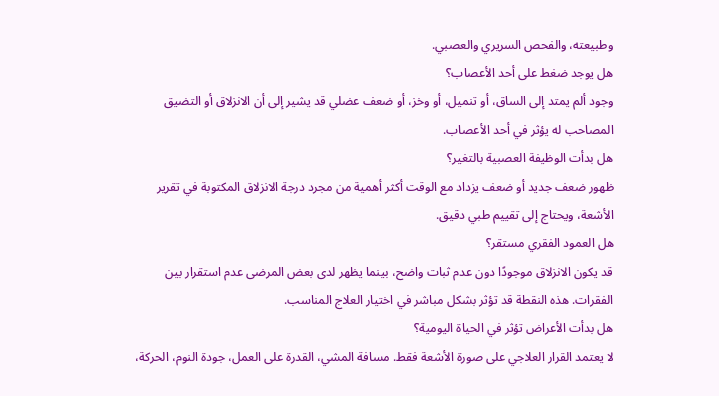وطبيعته، والفحص السريري والعصبي.
هل يوجد ضغط على أحد الأعصاب؟
وجود ألم يمتد إلى الساق، أو تنميل، أو وخز، أو ضعف عضلي قد يشير إلى أن الانزلاق أو التضيق المصاحب له يؤثر في أحد الأعصاب.
هل بدأت الوظيفة العصبية بالتغير؟
ظهور ضعف جديد أو ضعف يزداد مع الوقت أكثر أهمية من مجرد درجة الانزلاق المكتوبة في تقرير الأشعة، ويحتاج إلى تقييم طبي دقيق.
هل العمود الفقري مستقر؟
قد يكون الانزلاق موجودًا دون عدم ثبات واضح، بينما يظهر لدى بعض المرضى عدم استقرار بين الفقرات. هذه النقطة قد تؤثر بشكل مباشر في اختيار العلاج المناسب.
هل بدأت الأعراض تؤثر في الحياة اليومية؟
لا يعتمد القرار العلاجي على صورة الأشعة فقط. مسافة المشي، القدرة على العمل، جودة النوم، الحركة،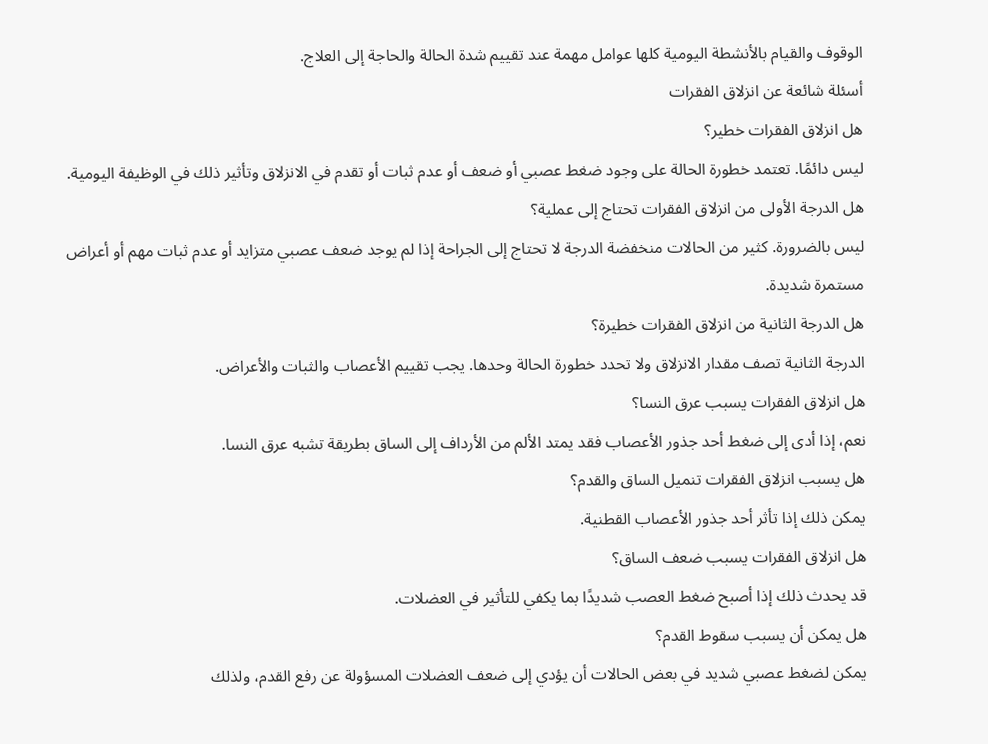الوقوف والقيام بالأنشطة اليومية كلها عوامل مهمة عند تقييم شدة الحالة والحاجة إلى العلاج.
أسئلة شائعة عن انزلاق الفقرات
هل انزلاق الفقرات خطير؟
ليس دائمًا. تعتمد خطورة الحالة على وجود ضغط عصبي أو ضعف أو عدم ثبات أو تقدم في الانزلاق وتأثير ذلك في الوظيفة اليومية.
هل الدرجة الأولى من انزلاق الفقرات تحتاج إلى عملية؟
ليس بالضرورة. كثير من الحالات منخفضة الدرجة لا تحتاج إلى الجراحة إذا لم يوجد ضعف عصبي متزايد أو عدم ثبات مهم أو أعراض مستمرة شديدة.
هل الدرجة الثانية من انزلاق الفقرات خطيرة؟
الدرجة الثانية تصف مقدار الانزلاق ولا تحدد خطورة الحالة وحدها. يجب تقييم الأعصاب والثبات والأعراض.
هل انزلاق الفقرات يسبب عرق النسا؟
نعم، إذا أدى إلى ضغط أحد جذور الأعصاب فقد يمتد الألم من الأرداف إلى الساق بطريقة تشبه عرق النسا.
هل يسبب انزلاق الفقرات تنميل الساق والقدم؟
يمكن ذلك إذا تأثر أحد جذور الأعصاب القطنية.
هل انزلاق الفقرات يسبب ضعف الساق؟
قد يحدث ذلك إذا أصبح ضغط العصب شديدًا بما يكفي للتأثير في العضلات.
هل يمكن أن يسبب سقوط القدم؟
يمكن لضغط عصبي شديد في بعض الحالات أن يؤدي إلى ضعف العضلات المسؤولة عن رفع القدم، ولذلك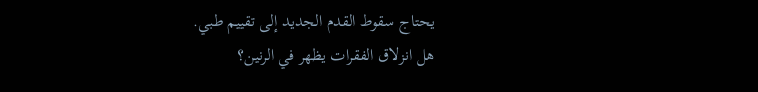يحتاج سقوط القدم الجديد إلى تقييم طبي.
هل انزلاق الفقرات يظهر في الرنين؟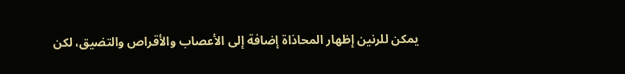يمكن للرنين إظهار المحاذاة إضافة إلى الأعصاب والأقراص والتضيق، لكن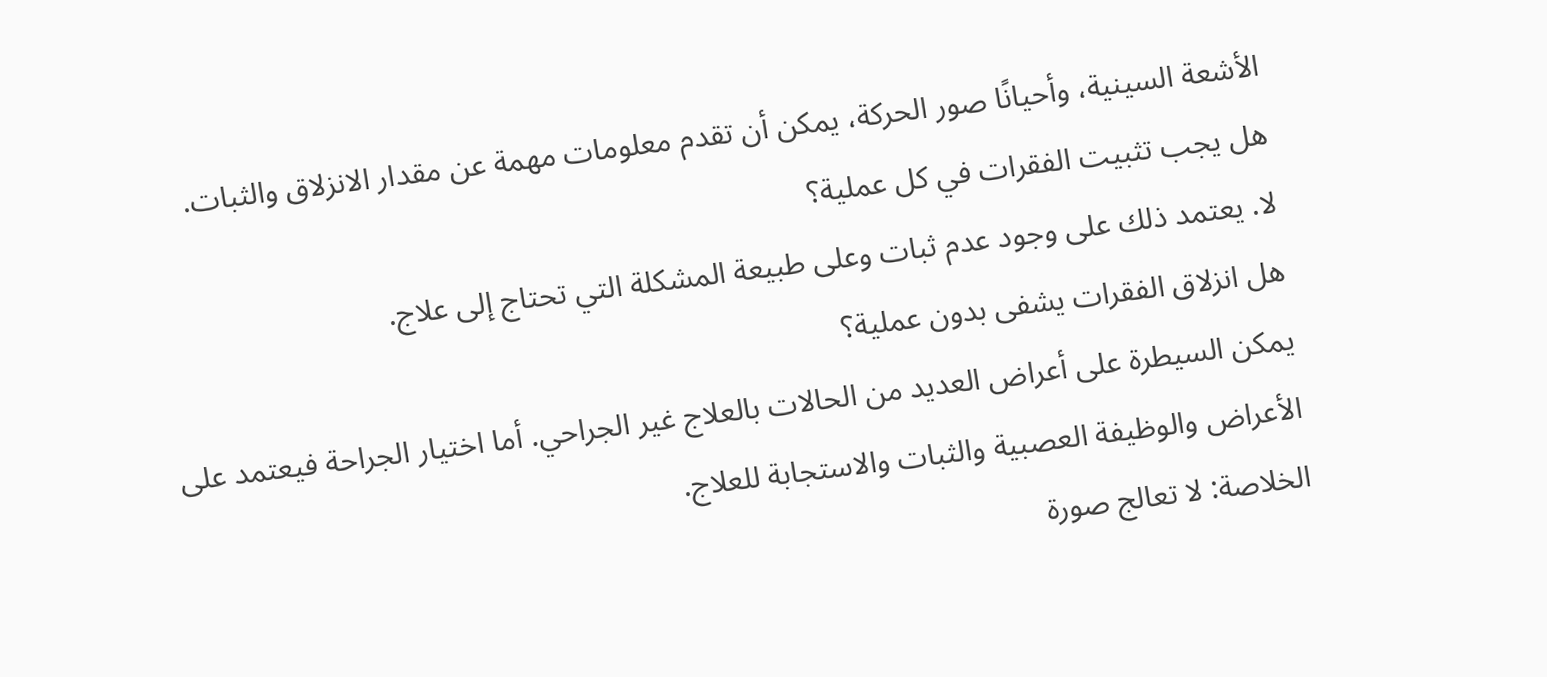الأشعة السينية، وأحيانًا صور الحركة، يمكن أن تقدم معلومات مهمة عن مقدار الانزلاق والثبات.
هل يجب تثبيت الفقرات في كل عملية؟
لا. يعتمد ذلك على وجود عدم ثبات وعلى طبيعة المشكلة التي تحتاج إلى علاج.
هل انزلاق الفقرات يشفى بدون عملية؟
يمكن السيطرة على أعراض العديد من الحالات بالعلاج غير الجراحي. أما اختيار الجراحة فيعتمد على الأعراض والوظيفة العصبية والثبات والاستجابة للعلاج.
الخلاصة: لا تعالج صورة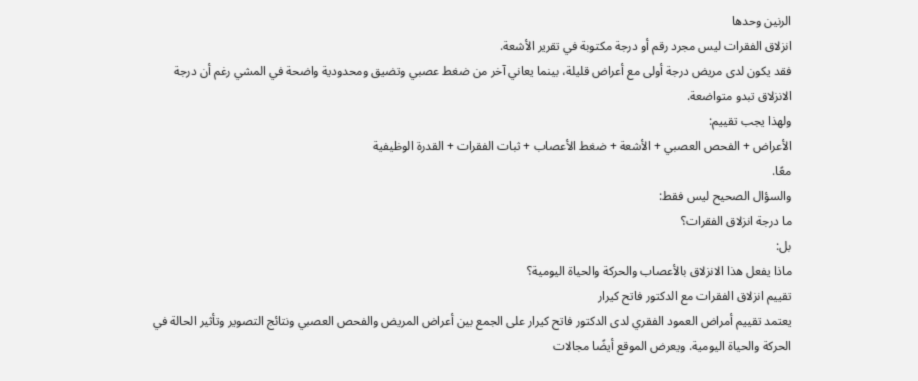الرنين وحدها
انزلاق الفقرات ليس مجرد رقم أو درجة مكتوبة في تقرير الأشعة.
فقد يكون لدى مريض درجة أولى مع أعراض قليلة، بينما يعاني آخر من ضغط عصبي وتضيق ومحدودية واضحة في المشي رغم أن درجة الانزلاق تبدو متواضعة.
ولهذا يجب تقييم:
الأعراض + الفحص العصبي + الأشعة + ضغط الأعصاب + ثبات الفقرات + القدرة الوظيفية
معًا.
والسؤال الصحيح ليس فقط:
ما درجة انزلاق الفقرات؟
بل:
ماذا يفعل هذا الانزلاق بالأعصاب والحركة والحياة اليومية؟
تقييم انزلاق الفقرات مع الدكتور فاتح كيرار
يعتمد تقييم أمراض العمود الفقري لدى الدكتور فاتح كيرار على الجمع بين أعراض المريض والفحص العصبي ونتائج التصوير وتأثير الحالة في الحركة والحياة اليومية. ويعرض الموقع أيضًا مجالات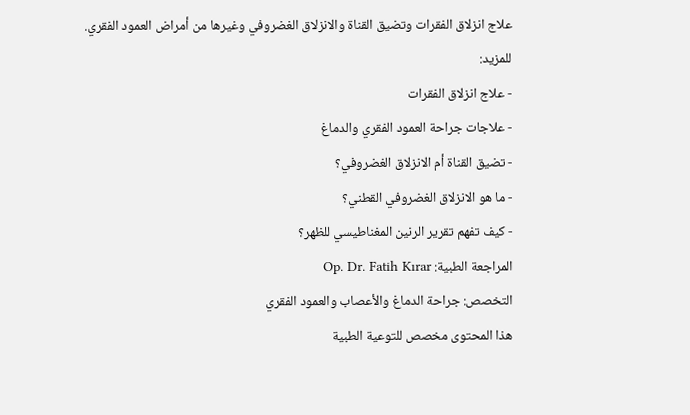علاج انزلاق الفقرات وتضيق القناة والانزلاق الغضروفي وغيرها من أمراض العمود الفقري.
للمزيد:
- علاج انزلاق الفقرات
- علاجات جراحة العمود الفقري والدماغ
- تضيق القناة أم الانزلاق الغضروفي؟
- ما هو الانزلاق الغضروفي القطني؟
- كيف تفهم تقرير الرنين المغناطيسي للظهر؟
المراجعة الطبية: Op. Dr. Fatih Kırar
التخصص: جراحة الدماغ والأعصاب والعمود الفقري
هذا المحتوى مخصص للتوعية الطبية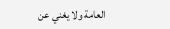العامة ولا يغني عن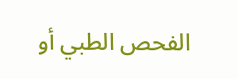الفحص الطبي أو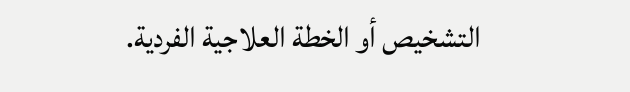التشخيص أو الخطة العلاجية الفردية.